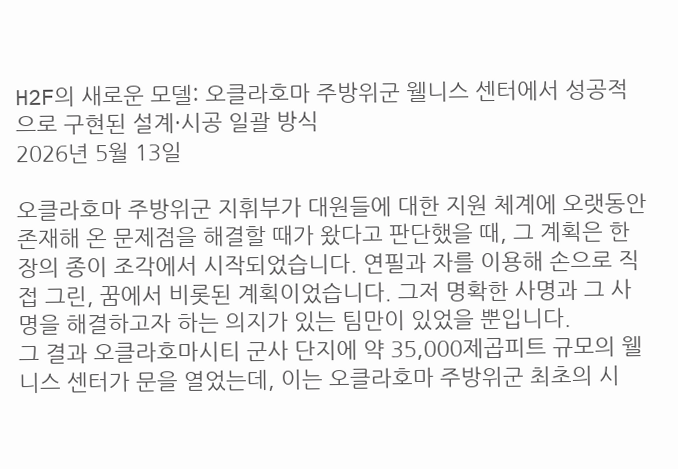H2F의 새로운 모델: 오클라호마 주방위군 웰니스 센터에서 성공적으로 구현된 설계·시공 일괄 방식
2026년 5월 13일

오클라호마 주방위군 지휘부가 대원들에 대한 지원 체계에 오랫동안 존재해 온 문제점을 해결할 때가 왔다고 판단했을 때, 그 계획은 한 장의 종이 조각에서 시작되었습니다. 연필과 자를 이용해 손으로 직접 그린, 꿈에서 비롯된 계획이었습니다. 그저 명확한 사명과 그 사명을 해결하고자 하는 의지가 있는 팀만이 있었을 뿐입니다.
그 결과 오클라호마시티 군사 단지에 약 35,000제곱피트 규모의 웰니스 센터가 문을 열었는데, 이는 오클라호마 주방위군 최초의 시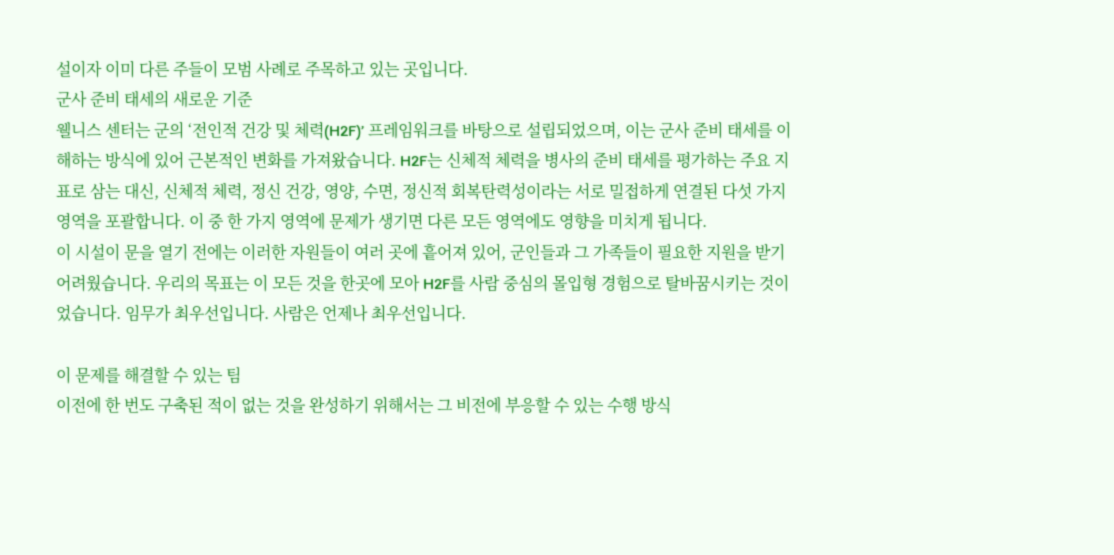설이자 이미 다른 주들이 모범 사례로 주목하고 있는 곳입니다.
군사 준비 태세의 새로운 기준
웰니스 센터는 군의 ‘전인적 건강 및 체력(H2F)’ 프레임워크를 바탕으로 설립되었으며, 이는 군사 준비 태세를 이해하는 방식에 있어 근본적인 변화를 가져왔습니다. H2F는 신체적 체력을 병사의 준비 태세를 평가하는 주요 지표로 삼는 대신, 신체적 체력, 정신 건강, 영양, 수면, 정신적 회복탄력성이라는 서로 밀접하게 연결된 다섯 가지 영역을 포괄합니다. 이 중 한 가지 영역에 문제가 생기면 다른 모든 영역에도 영향을 미치게 됩니다.
이 시설이 문을 열기 전에는 이러한 자원들이 여러 곳에 흩어져 있어, 군인들과 그 가족들이 필요한 지원을 받기 어려웠습니다. 우리의 목표는 이 모든 것을 한곳에 모아 H2F를 사람 중심의 몰입형 경험으로 탈바꿈시키는 것이었습니다. 임무가 최우선입니다. 사람은 언제나 최우선입니다.

이 문제를 해결할 수 있는 팀
이전에 한 번도 구축된 적이 없는 것을 완성하기 위해서는 그 비전에 부응할 수 있는 수행 방식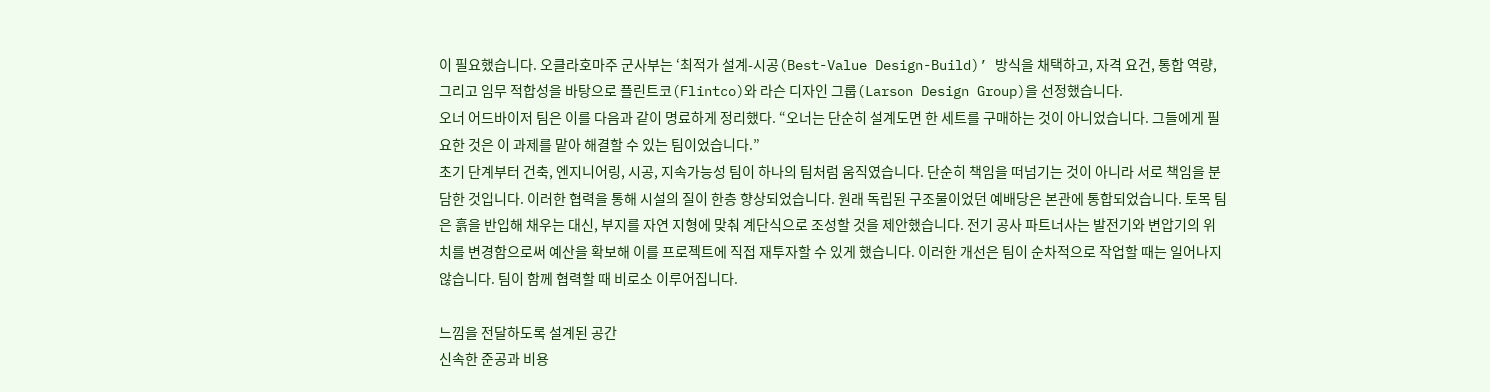이 필요했습니다. 오클라호마주 군사부는 ‘최적가 설계-시공(Best-Value Design-Build)’ 방식을 채택하고, 자격 요건, 통합 역량, 그리고 임무 적합성을 바탕으로 플린트코(Flintco)와 라슨 디자인 그룹(Larson Design Group)을 선정했습니다.
오너 어드바이저 팀은 이를 다음과 같이 명료하게 정리했다. “오너는 단순히 설계도면 한 세트를 구매하는 것이 아니었습니다. 그들에게 필요한 것은 이 과제를 맡아 해결할 수 있는 팀이었습니다.”
초기 단계부터 건축, 엔지니어링, 시공, 지속가능성 팀이 하나의 팀처럼 움직였습니다. 단순히 책임을 떠넘기는 것이 아니라 서로 책임을 분담한 것입니다. 이러한 협력을 통해 시설의 질이 한층 향상되었습니다. 원래 독립된 구조물이었던 예배당은 본관에 통합되었습니다. 토목 팀은 흙을 반입해 채우는 대신, 부지를 자연 지형에 맞춰 계단식으로 조성할 것을 제안했습니다. 전기 공사 파트너사는 발전기와 변압기의 위치를 변경함으로써 예산을 확보해 이를 프로젝트에 직접 재투자할 수 있게 했습니다. 이러한 개선은 팀이 순차적으로 작업할 때는 일어나지 않습니다. 팀이 함께 협력할 때 비로소 이루어집니다.

느낌을 전달하도록 설계된 공간
신속한 준공과 비용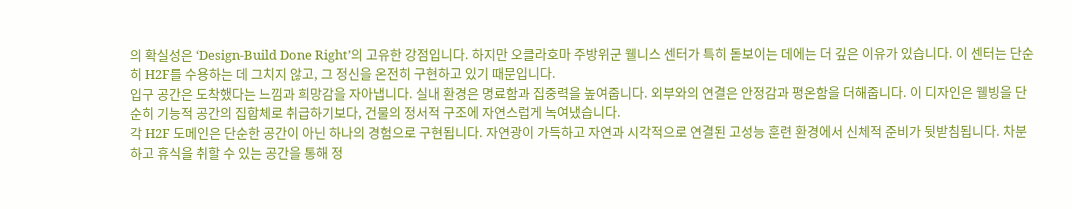의 확실성은 ‘Design-Build Done Right’의 고유한 강점입니다. 하지만 오클라호마 주방위군 웰니스 센터가 특히 돋보이는 데에는 더 깊은 이유가 있습니다. 이 센터는 단순히 H2F를 수용하는 데 그치지 않고, 그 정신을 온전히 구현하고 있기 때문입니다.
입구 공간은 도착했다는 느낌과 희망감을 자아냅니다. 실내 환경은 명료함과 집중력을 높여줍니다. 외부와의 연결은 안정감과 평온함을 더해줍니다. 이 디자인은 웰빙을 단순히 기능적 공간의 집합체로 취급하기보다, 건물의 정서적 구조에 자연스럽게 녹여냈습니다.
각 H2F 도메인은 단순한 공간이 아닌 하나의 경험으로 구현됩니다. 자연광이 가득하고 자연과 시각적으로 연결된 고성능 훈련 환경에서 신체적 준비가 뒷받침됩니다. 차분하고 휴식을 취할 수 있는 공간을 통해 정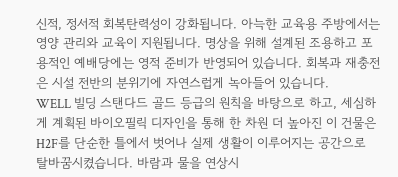신적, 정서적 회복탄력성이 강화됩니다. 아늑한 교육용 주방에서는 영양 관리와 교육이 지원됩니다. 명상을 위해 설계된 조용하고 포용적인 예배당에는 영적 준비가 반영되어 있습니다. 회복과 재충전은 시설 전반의 분위기에 자연스럽게 녹아들어 있습니다.
WELL 빌딩 스탠다드 골드 등급의 원칙을 바탕으로 하고, 세심하게 계획된 바이오필릭 디자인을 통해 한 차원 더 높아진 이 건물은 H2F를 단순한 틀에서 벗어나 실제 생활이 이루어지는 공간으로 탈바꿈시켰습니다. 바람과 물을 연상시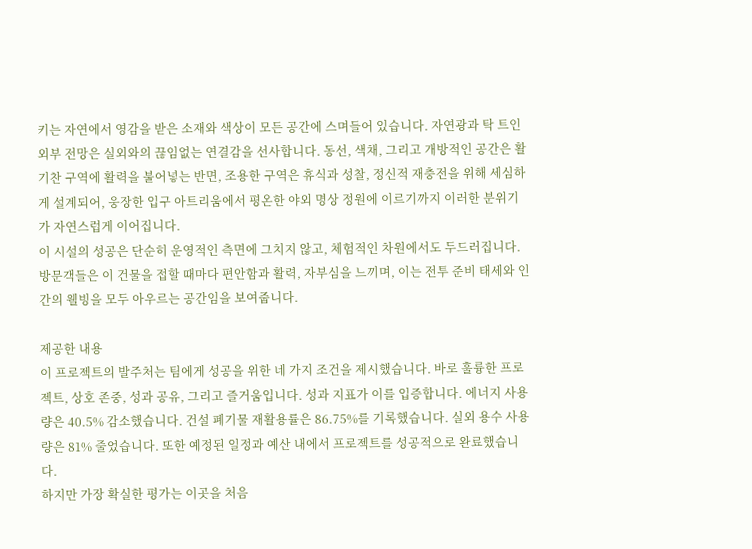키는 자연에서 영감을 받은 소재와 색상이 모든 공간에 스며들어 있습니다. 자연광과 탁 트인 외부 전망은 실외와의 끊임없는 연결감을 선사합니다. 동선, 색채, 그리고 개방적인 공간은 활기찬 구역에 활력을 불어넣는 반면, 조용한 구역은 휴식과 성찰, 정신적 재충전을 위해 세심하게 설계되어, 웅장한 입구 아트리움에서 평온한 야외 명상 정원에 이르기까지 이러한 분위기가 자연스럽게 이어집니다.
이 시설의 성공은 단순히 운영적인 측면에 그치지 않고, 체험적인 차원에서도 두드러집니다. 방문객들은 이 건물을 접할 때마다 편안함과 활력, 자부심을 느끼며, 이는 전투 준비 태세와 인간의 웰빙을 모두 아우르는 공간임을 보여줍니다.

제공한 내용
이 프로젝트의 발주처는 팀에게 성공을 위한 네 가지 조건을 제시했습니다. 바로 훌륭한 프로젝트, 상호 존중, 성과 공유, 그리고 즐거움입니다. 성과 지표가 이를 입증합니다. 에너지 사용량은 40.5% 감소했습니다. 건설 폐기물 재활용률은 86.75%를 기록했습니다. 실외 용수 사용량은 81% 줄었습니다. 또한 예정된 일정과 예산 내에서 프로젝트를 성공적으로 완료했습니다.
하지만 가장 확실한 평가는 이곳을 처음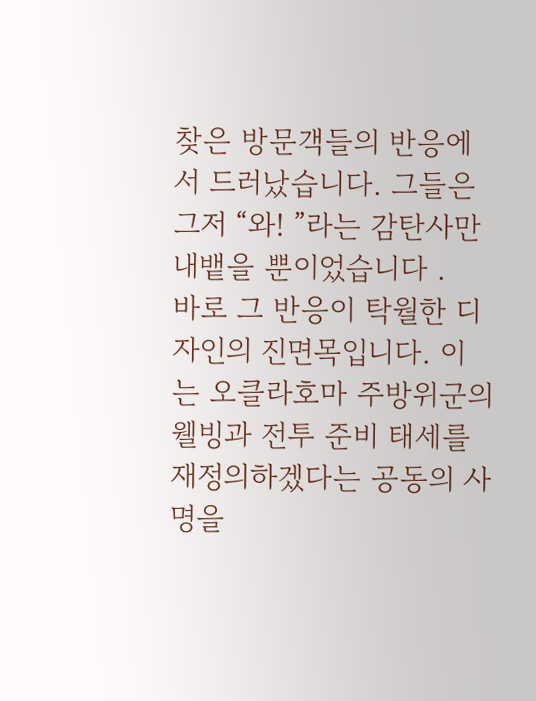찾은 방문객들의 반응에서 드러났습니다. 그들은 그저 “와! ”라는 감탄사만 내뱉을 뿐이었습니다 .
바로 그 반응이 탁월한 디자인의 진면목입니다. 이는 오클라호마 주방위군의 웰빙과 전투 준비 태세를 재정의하겠다는 공동의 사명을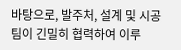바탕으로, 발주처, 설계 및 시공 팀이 긴밀히 협력하여 이루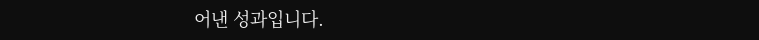어낸 성과입니다.